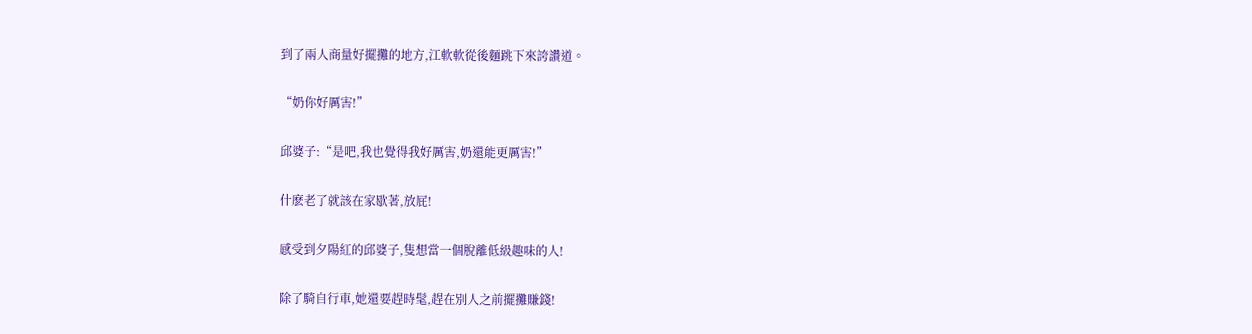到了兩人商量好擺攤的地方,江軟軟從後麵跳下來誇讚道。

“奶你好厲害!”

邱婆子:“是吧,我也覺得我好厲害,奶還能更厲害!”

什麽老了就該在家歇著,放屁!

感受到夕陽紅的邱婆子,隻想當一個脫離低級趣味的人!

除了騎自行車,她還要趕時髦,趕在別人之前擺攤賺錢!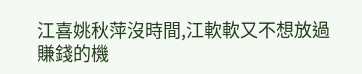江喜姚秋萍沒時間,江軟軟又不想放過賺錢的機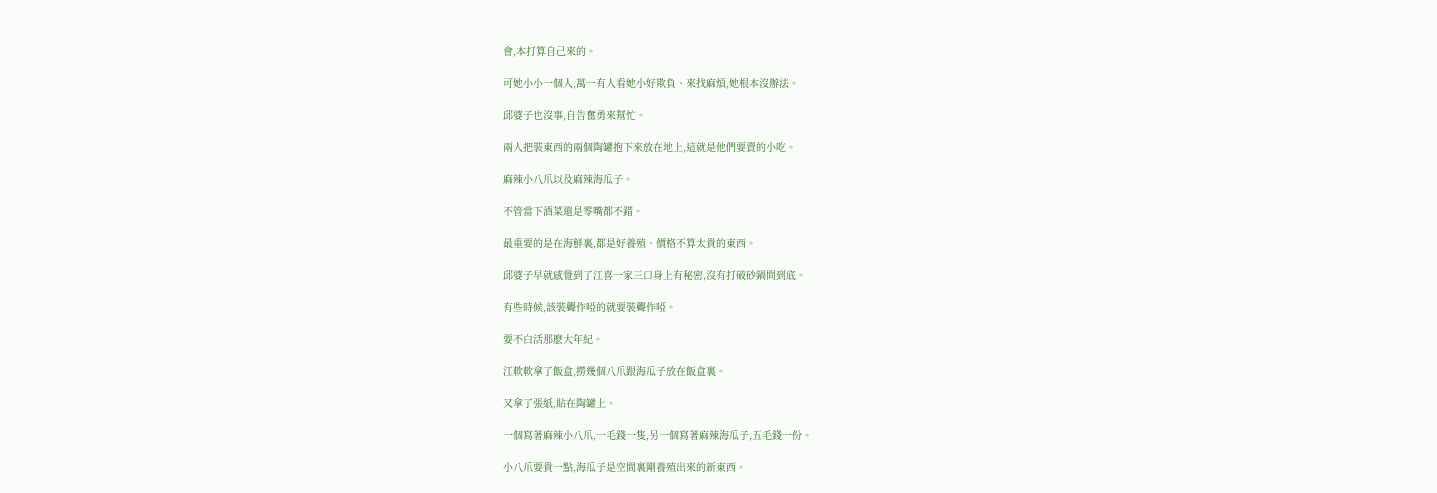會,本打算自己來的。

可她小小一個人,萬一有人看她小好欺負、來找麻煩,她根本沒辦法。

邱婆子也沒事,自告奮勇來幫忙。

兩人把裝東西的兩個陶罐抱下來放在地上,這就是他們要賣的小吃。

麻辣小八爪以及麻辣海瓜子。

不管當下酒菜還是零嘴都不錯。

最重要的是在海鮮裏,都是好養殖、價格不算太貴的東西。

邱婆子早就感覺到了江喜一家三口身上有秘密,沒有打破砂鍋問到底。

有些時候,該裝聾作啞的就要裝聾作啞。

要不白活那麽大年紀。

江軟軟拿了飯盒,撈幾個八爪跟海瓜子放在飯盒裏。

又拿了張紙,貼在陶罐上。

一個寫著麻辣小八爪,一毛錢一隻,另一個寫著麻辣海瓜子,五毛錢一份。

小八爪要貴一點,海瓜子是空間裏剛養殖出來的新東西。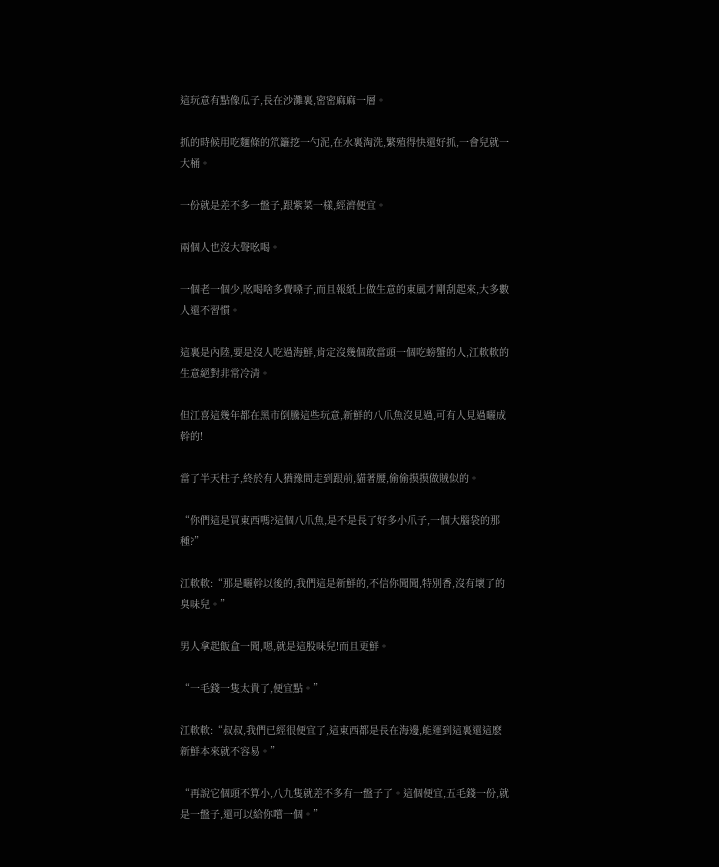這玩意有點像瓜子,長在沙灘裏,密密麻麻一層。

抓的時候用吃麵條的笊籬挖一勺泥,在水裏淘洗,繁殖得快還好抓,一會兒就一大桶。

一份就是差不多一盤子,跟紫菜一樣,經濟便宜。

兩個人也沒大聲吆喝。

一個老一個少,吆喝啥多費嗓子,而且報紙上做生意的東風才剛刮起來,大多數人還不習慣。

這裏是內陸,要是沒人吃過海鮮,肯定沒幾個敢當頭一個吃螃蟹的人,江軟軟的生意絕對非常冷清。

但江喜這幾年都在黑市倒騰這些玩意,新鮮的八爪魚沒見過,可有人見過曬成幹的!

當了半天柱子,終於有人猶豫間走到跟前,貓著腰,偷偷摸摸做賊似的。

“你們這是買東西嗎?這個八爪魚,是不是長了好多小爪子,一個大腦袋的那種?”

江軟軟:“那是曬幹以後的,我們這是新鮮的,不信你聞聞,特別香,沒有壞了的臭味兒。”

男人拿起飯盒一聞,嗯,就是這股味兒!而且更鮮。

“一毛錢一隻太貴了,便宜點。”

江軟軟:“叔叔,我們已經很便宜了,這東西都是長在海邊,能運到這裏還這麽新鮮本來就不容易。”

“再說它個頭不算小,八九隻就差不多有一盤子了。這個便宜,五毛錢一份,就是一盤子,還可以給你嚐一個。”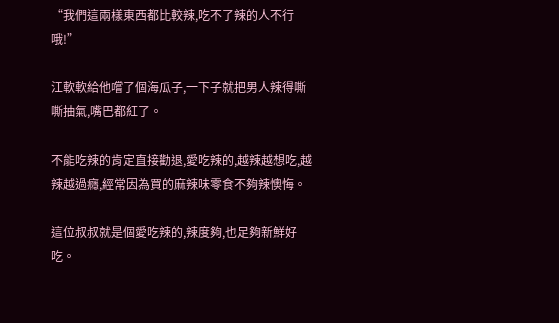“我們這兩樣東西都比較辣,吃不了辣的人不行哦!”

江軟軟給他嚐了個海瓜子,一下子就把男人辣得嘶嘶抽氣,嘴巴都紅了。

不能吃辣的肯定直接勸退,愛吃辣的,越辣越想吃,越辣越過癮,經常因為買的麻辣味零食不夠辣懊悔。

這位叔叔就是個愛吃辣的,辣度夠,也足夠新鮮好吃。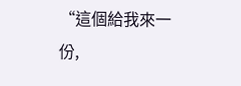“這個給我來一份,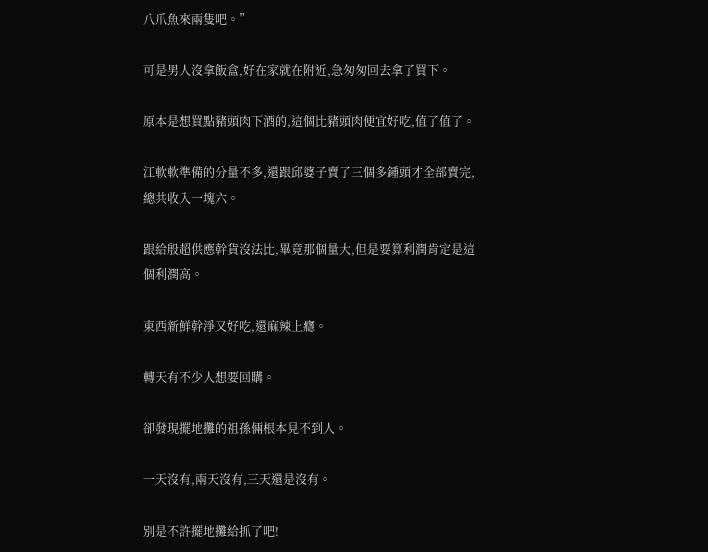八爪魚來兩隻吧。”

可是男人沒拿飯盒,好在家就在附近,急匆匆回去拿了買下。

原本是想買點豬頭肉下酒的,這個比豬頭肉便宜好吃,值了值了。

江軟軟準備的分量不多,還跟邱婆子賣了三個多鍾頭才全部賣完,總共收入一塊六。

跟給殷超供應幹貨沒法比,畢竟那個量大,但是要算利潤肯定是這個利潤高。

東西新鮮幹淨又好吃,還麻辣上癮。

轉天有不少人想要回購。

卻發現擺地攤的祖孫倆根本見不到人。

一天沒有,兩天沒有,三天還是沒有。

別是不許擺地攤給抓了吧!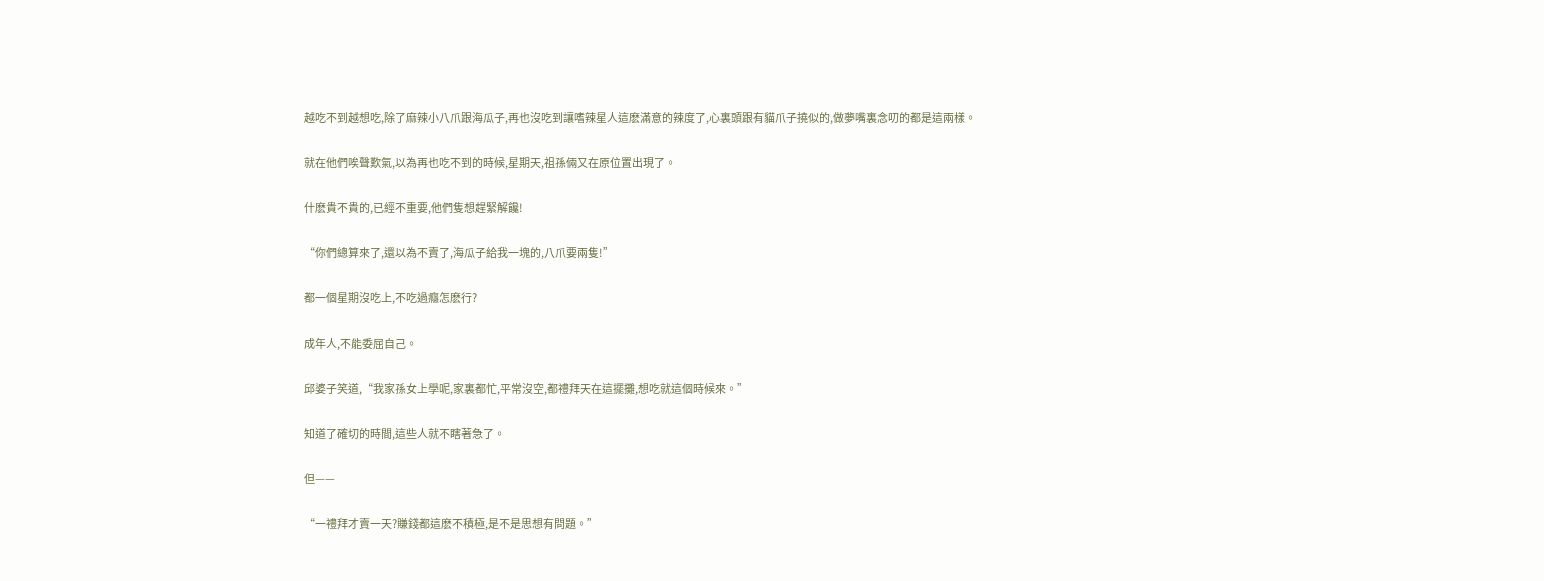越吃不到越想吃,除了麻辣小八爪跟海瓜子,再也沒吃到讓嗜辣星人這麽滿意的辣度了,心裏頭跟有貓爪子撓似的,做夢嘴裏念叨的都是這兩樣。

就在他們唉聲歎氣,以為再也吃不到的時候,星期天,祖孫倆又在原位置出現了。

什麽貴不貴的,已經不重要,他們隻想趕緊解饞!

“你們總算來了,還以為不賣了,海瓜子給我一塊的,八爪要兩隻!”

都一個星期沒吃上,不吃過癮怎麽行?

成年人,不能委屈自己。

邱婆子笑道,“我家孫女上學呢,家裏都忙,平常沒空,都禮拜天在這擺攤,想吃就這個時候來。”

知道了確切的時間,這些人就不瞎著急了。

但——

“一禮拜才賣一天?賺錢都這麽不積極,是不是思想有問題。”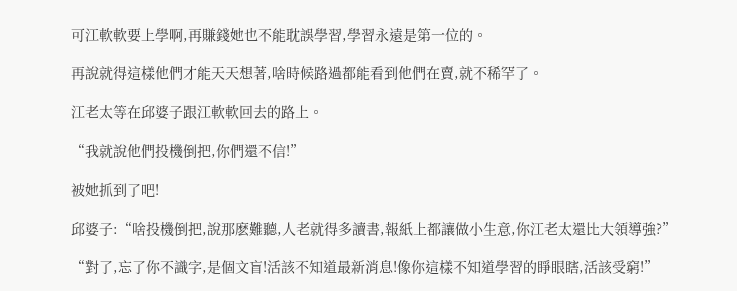可江軟軟要上學啊,再賺錢她也不能耽誤學習,學習永遠是第一位的。

再說就得這樣他們才能天天想著,啥時候路過都能看到他們在賣,就不稀罕了。

江老太等在邱婆子跟江軟軟回去的路上。

“我就說他們投機倒把,你們還不信!”

被她抓到了吧!

邱婆子:“啥投機倒把,說那麽難聽,人老就得多讀書,報紙上都讓做小生意,你江老太還比大領導強?”

“對了,忘了你不識字,是個文盲!活該不知道最新消息!像你這樣不知道學習的睜眼瞎,活該受窮!”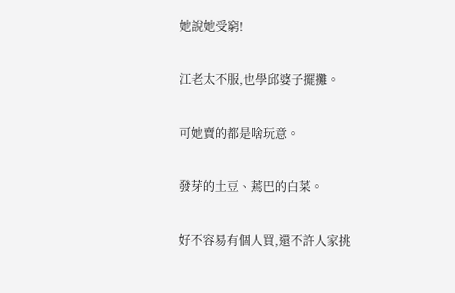她說她受窮!

江老太不服,也學邱婆子擺攤。

可她賣的都是啥玩意。

發芽的土豆、蔫巴的白菜。

好不容易有個人買,還不許人家挑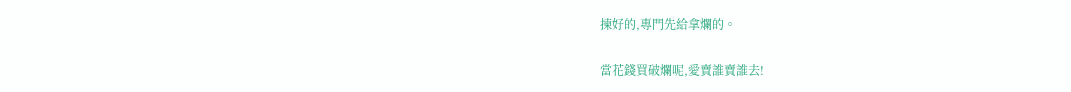揀好的,專門先給拿爛的。

當花錢買破爛呢,愛賣誰賣誰去!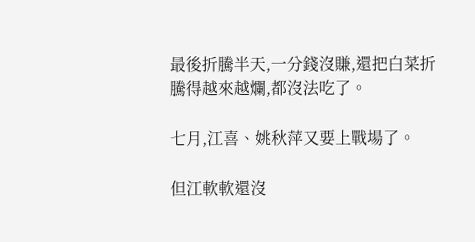最後折騰半天,一分錢沒賺,還把白菜折騰得越來越爛,都沒法吃了。

七月,江喜、姚秋萍又要上戰場了。

但江軟軟還沒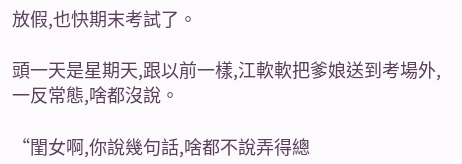放假,也快期末考試了。

頭一天是星期天,跟以前一樣,江軟軟把爹娘送到考場外,一反常態,啥都沒說。

“閨女啊,你說幾句話,啥都不說弄得總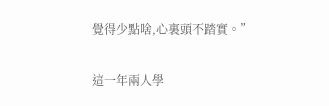覺得少點啥,心裏頭不踏實。”

這一年兩人學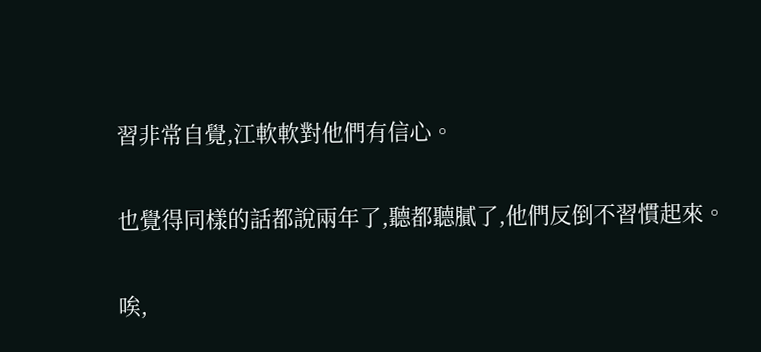習非常自覺,江軟軟對他們有信心。

也覺得同樣的話都說兩年了,聽都聽膩了,他們反倒不習慣起來。

唉,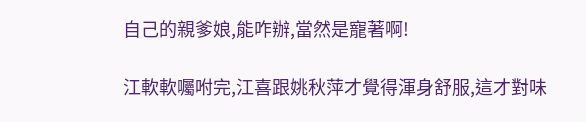自己的親爹娘,能咋辦,當然是寵著啊!

江軟軟囑咐完,江喜跟姚秋萍才覺得渾身舒服,這才對味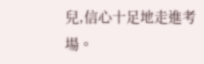兒,信心十足地走進考場。